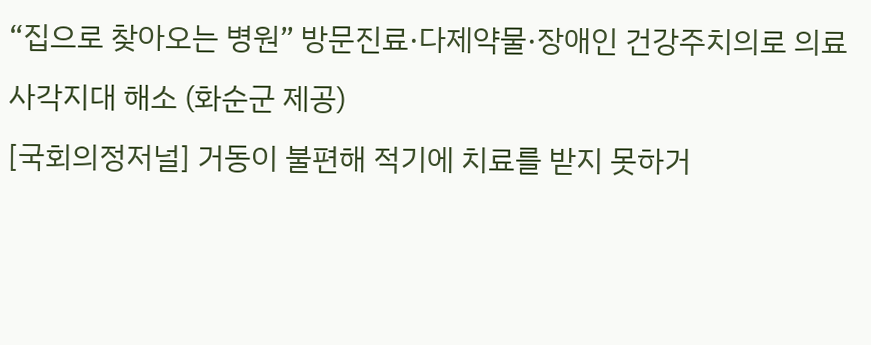“집으로 찾아오는 병원” 방문진료·다제약물·장애인 건강주치의로 의료 사각지대 해소 (화순군 제공)
[국회의정저널] 거동이 불편해 적기에 치료를 받지 못하거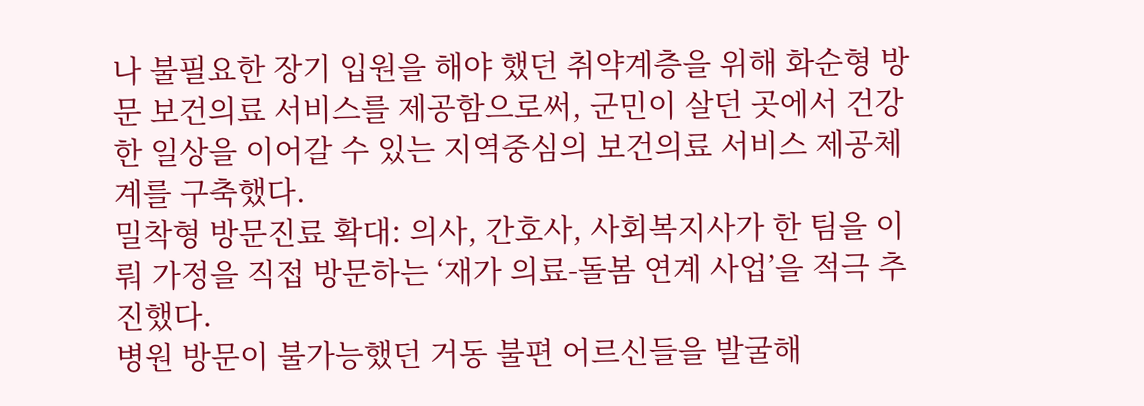나 불필요한 장기 입원을 해야 했던 취약계층을 위해 화순형 방문 보건의료 서비스를 제공함으로써, 군민이 살던 곳에서 건강한 일상을 이어갈 수 있는 지역중심의 보건의료 서비스 제공체계를 구축했다.
밀착형 방문진료 확대: 의사, 간호사, 사회복지사가 한 팀을 이뤄 가정을 직접 방문하는 ‘재가 의료-돌봄 연계 사업’을 적극 추진했다.
병원 방문이 불가능했던 거동 불편 어르신들을 발굴해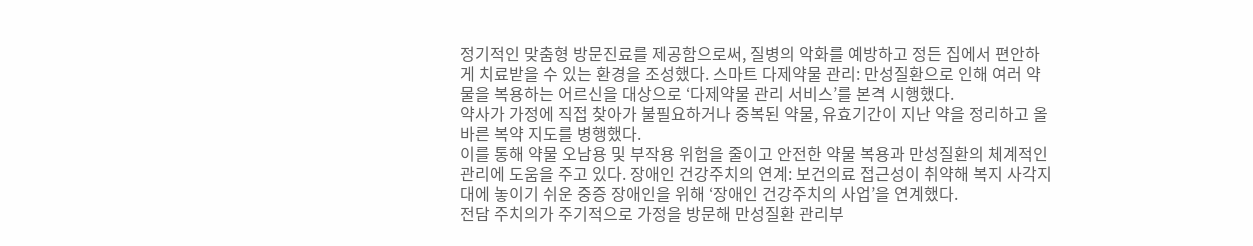정기적인 맞춤형 방문진료를 제공함으로써, 질병의 악화를 예방하고 정든 집에서 편안하게 치료받을 수 있는 환경을 조성했다. 스마트 다제약물 관리: 만성질환으로 인해 여러 약물을 복용하는 어르신을 대상으로 ‘다제약물 관리 서비스’를 본격 시행했다.
약사가 가정에 직접 찾아가 불필요하거나 중복된 약물, 유효기간이 지난 약을 정리하고 올바른 복약 지도를 병행했다.
이를 통해 약물 오남용 및 부작용 위험을 줄이고 안전한 약물 복용과 만성질환의 체계적인 관리에 도움을 주고 있다. 장애인 건강주치의 연계: 보건의료 접근성이 취약해 복지 사각지대에 놓이기 쉬운 중증 장애인을 위해 ‘장애인 건강주치의 사업’을 연계했다.
전담 주치의가 주기적으로 가정을 방문해 만성질환 관리부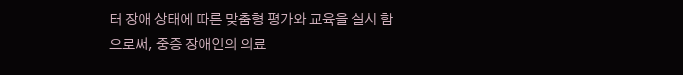터 장애 상태에 따른 맞춤형 평가와 교육을 실시 함으로써, 중증 장애인의 의료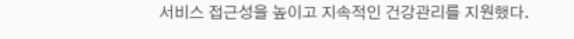서비스 접근성을 높이고 지속적인 건강관리를 지원했다.